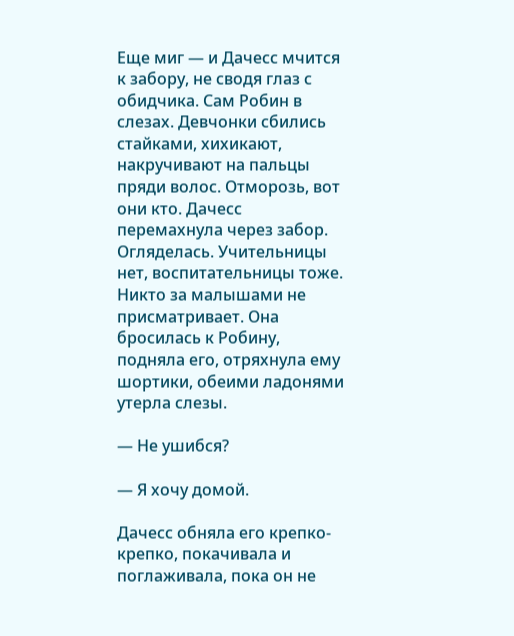Еще миг — и Дачесс мчится к забору, не сводя глаз с обидчика. Сам Робин в слезах. Девчонки сбились стайками, хихикают, накручивают на пальцы пряди волос. Отморозь, вот они кто. Дачесс перемахнула через забор. Огляделась. Учительницы нет, воспитательницы тоже. Никто за малышами не присматривает. Она бросилась к Робину, подняла его, отряхнула ему шортики, обеими ладонями утерла слезы.

— Не ушибся?

— Я хочу домой.

Дачесс обняла его крепко-крепко, покачивала и поглаживала, пока он не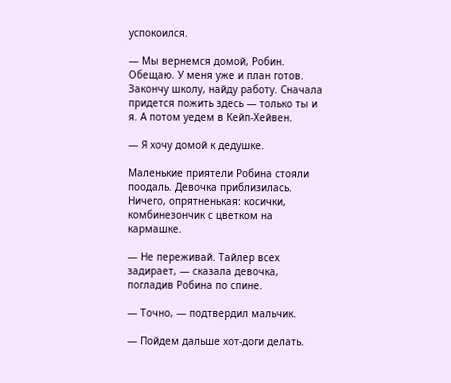успокоился.

— Мы вернемся домой, Робин. Обещаю. У меня уже и план готов. Закончу школу, найду работу. Сначала придется пожить здесь — только ты и я. А потом уедем в Кейп-Хейвен.

— Я хочу домой к дедушке.

Маленькие приятели Робина стояли поодаль. Девочка приблизилась. Ничего, опрятненькая: косички, комбинезончик с цветком на кармашке.

— Не переживай. Тайлер всех задирает, — сказала девочка, погладив Робина по спине.

— Точно, — подтвердил мальчик.

— Пойдем дальше хот-доги делать.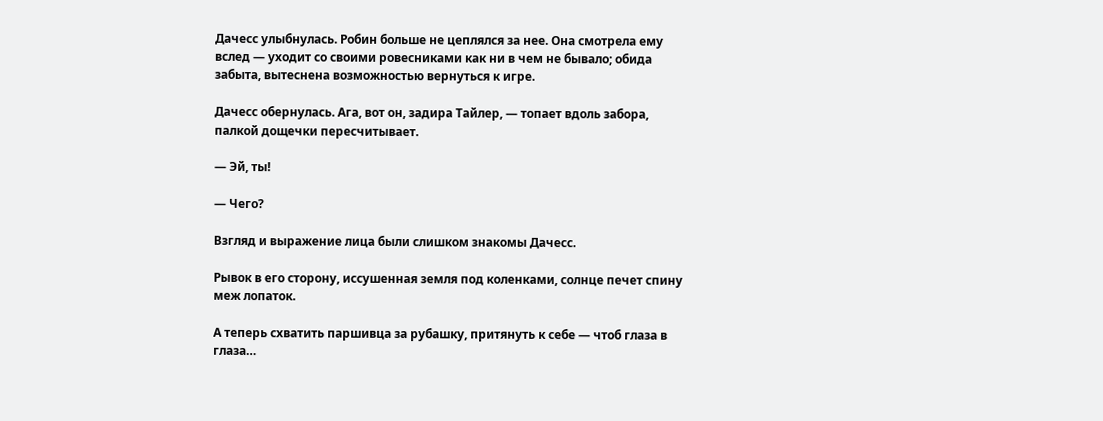Дачесс улыбнулась. Робин больше не цеплялся за нее. Она смотрела ему вслед — уходит со своими ровесниками как ни в чем не бывало; обида забыта, вытеснена возможностью вернуться к игре.

Дачесс обернулась. Ага, вот он, задира Тайлер, — топает вдоль забора, палкой дощечки пересчитывает.

— Эй, ты!

— Чего?

Взгляд и выражение лица были слишком знакомы Дачесс.

Рывок в его сторону, иссушенная земля под коленками, солнце печет спину меж лопаток.

А теперь схватить паршивца за рубашку, притянуть к себе — чтоб глаза в глаза…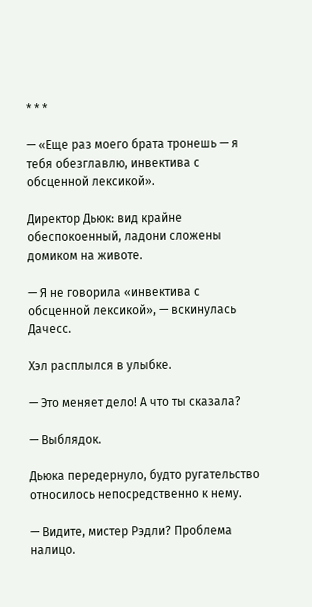* * *

— «Еще раз моего брата тронешь — я тебя обезглавлю, инвектива с обсценной лексикой».

Директор Дьюк: вид крайне обеспокоенный, ладони сложены домиком на животе.

— Я не говорила «инвектива с обсценной лексикой», — вскинулась Дачесс.

Хэл расплылся в улыбке.

— Это меняет дело! А что ты сказала?

— Выблядок.

Дьюка передернуло, будто ругательство относилось непосредственно к нему.

— Видите, мистер Рэдли? Проблема налицо.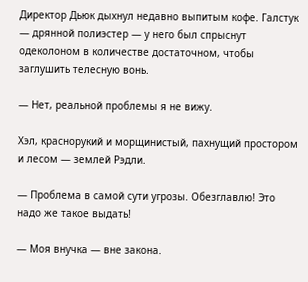Директор Дьюк дыхнул недавно выпитым кофе. Галстук — дрянной полиэстер — у него был спрыснут одеколоном в количестве достаточном, чтобы заглушить телесную вонь.

— Нет, реальной проблемы я не вижу.

Хэл, краснорукий и морщинистый, пахнущий простором и лесом — землей Рэдли.

— Проблема в самой сути угрозы. Обезглавлю! Это надо же такое выдать!

— Моя внучка — вне закона.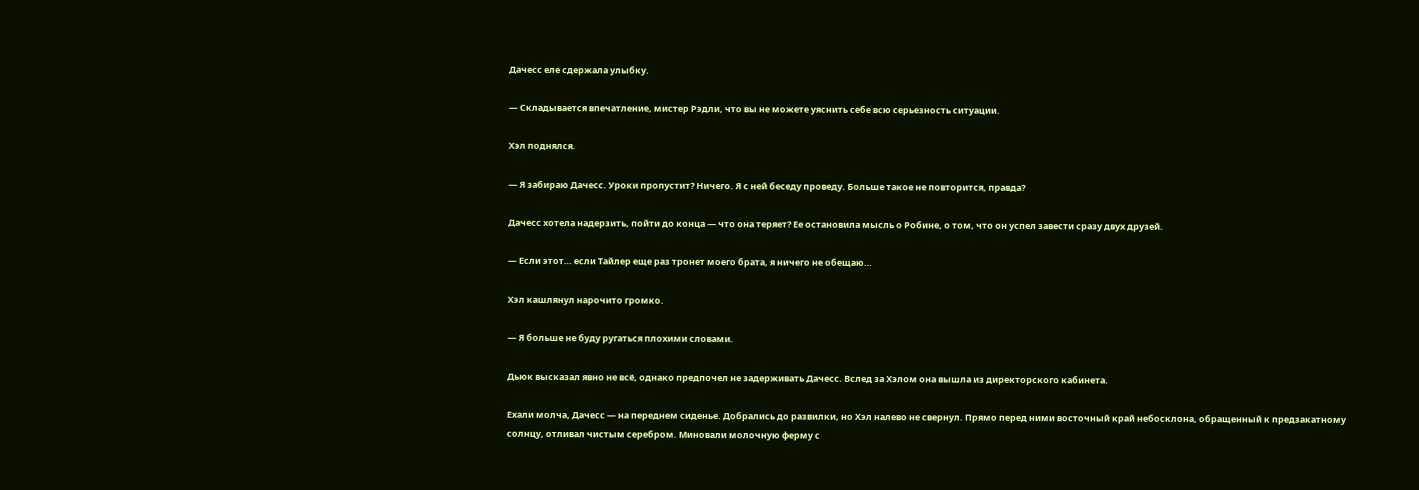Дачесс еле сдержала улыбку.

— Складывается впечатление, мистер Рэдли, что вы не можете уяснить себе всю серьезность ситуации.

Хэл поднялся.

— Я забираю Дачесс. Уроки пропустит? Ничего. Я с ней беседу проведу. Больше такое не повторится, правда?

Дачесс хотела надерзить, пойти до конца — что она теряет? Ее остановила мысль о Робине, о том, что он успел завести сразу двух друзей.

— Если этот… если Тайлер еще раз тронет моего брата, я ничего не обещаю…

Хэл кашлянул нарочито громко.

— Я больше не буду ругаться плохими словами.

Дьюк высказал явно не всё, однако предпочел не задерживать Дачесс. Вслед за Хэлом она вышла из директорского кабинета.

Ехали молча, Дачесс — на переднем сиденье. Добрались до развилки, но Хэл налево не свернул. Прямо перед ними восточный край небосклона, обращенный к предзакатному солнцу, отливал чистым серебром. Миновали молочную ферму с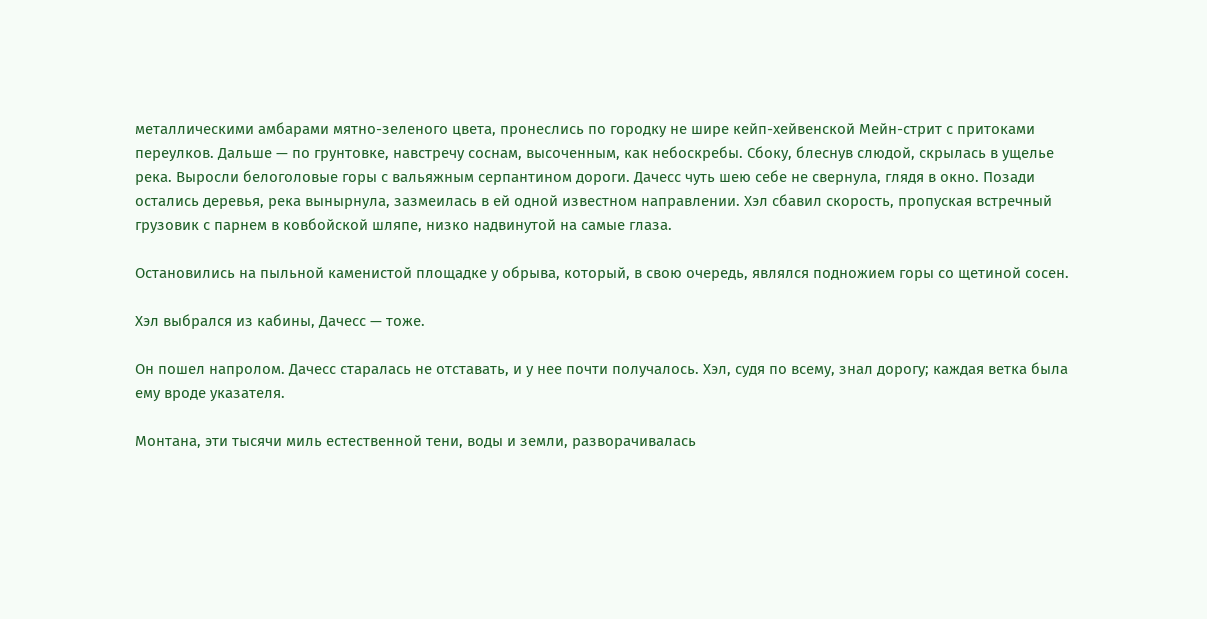металлическими амбарами мятно-зеленого цвета, пронеслись по городку не шире кейп-хейвенской Мейн-стрит с притоками переулков. Дальше — по грунтовке, навстречу соснам, высоченным, как небоскребы. Сбоку, блеснув слюдой, скрылась в ущелье река. Выросли белоголовые горы с вальяжным серпантином дороги. Дачесс чуть шею себе не свернула, глядя в окно. Позади остались деревья, река вынырнула, зазмеилась в ей одной известном направлении. Хэл сбавил скорость, пропуская встречный грузовик с парнем в ковбойской шляпе, низко надвинутой на самые глаза.

Остановились на пыльной каменистой площадке у обрыва, который, в свою очередь, являлся подножием горы со щетиной сосен.

Хэл выбрался из кабины, Дачесс — тоже.

Он пошел напролом. Дачесс старалась не отставать, и у нее почти получалось. Хэл, судя по всему, знал дорогу; каждая ветка была ему вроде указателя.

Монтана, эти тысячи миль естественной тени, воды и земли, разворачивалась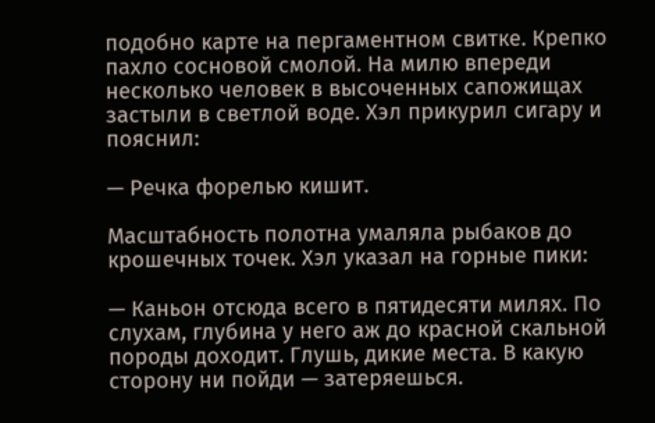подобно карте на пергаментном свитке. Крепко пахло сосновой смолой. На милю впереди несколько человек в высоченных сапожищах застыли в светлой воде. Хэл прикурил сигару и пояснил:

— Речка форелью кишит.

Масштабность полотна умаляла рыбаков до крошечных точек. Хэл указал на горные пики:

— Каньон отсюда всего в пятидесяти милях. По слухам, глубина у него аж до красной скальной породы доходит. Глушь, дикие места. В какую сторону ни пойди — затеряешься.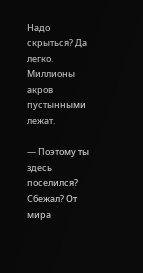Надо скрыться? Да легко. Миллионы акров пустынными лежат.

— Поэтому ты здесь поселился? Сбежал? От мира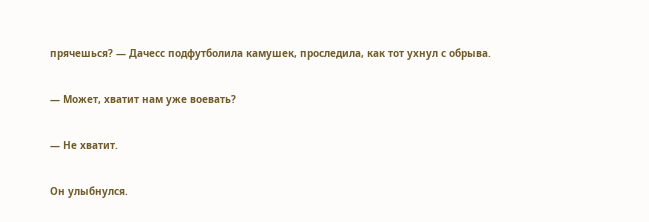прячешься? — Дачесс подфутболила камушек, проследила, как тот ухнул с обрыва.

— Может, хватит нам уже воевать?

— Не хватит.

Он улыбнулся.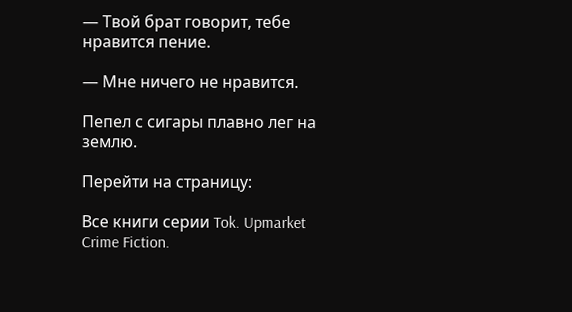— Твой брат говорит, тебе нравится пение.

— Мне ничего не нравится.

Пепел с сигары плавно лег на землю.

Перейти на страницу:

Все книги серии Tok. Upmarket Crime Fiction.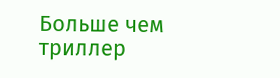Больше чем триллер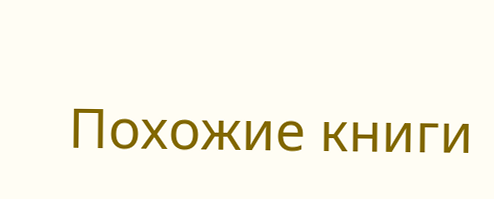Похожие книги